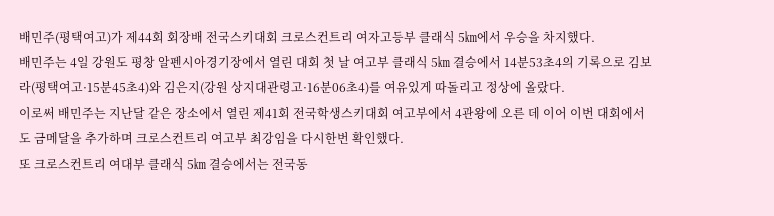배민주(평택여고)가 제44회 회장배 전국스키대회 크로스컨트리 여자고등부 클래식 5㎞에서 우승을 차지했다.
배민주는 4일 강원도 평창 알펜시아경기장에서 열린 대회 첫 날 여고부 클래식 5㎞ 결승에서 14분53초4의 기록으로 김보라(평택여고·15분45초4)와 김은지(강원 상지대관령고·16분06초4)를 여유있게 따돌리고 정상에 올랐다.
이로써 배민주는 지난달 같은 장소에서 열린 제41회 전국학생스키대회 여고부에서 4관왕에 오른 데 이어 이번 대회에서도 금메달을 추가하며 크로스컨트리 여고부 최강임을 다시한번 확인했다.
또 크로스컨트리 여대부 클래식 5㎞ 결승에서는 전국동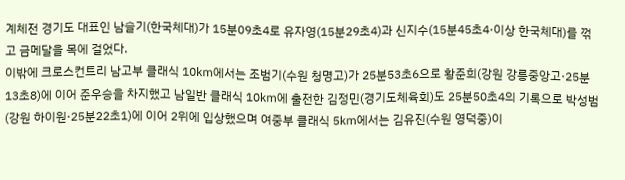계체전 경기도 대표인 남슬기(한국체대)가 15분09초4로 유자영(15분29초4)과 신지수(15분45초4·이상 한국체대)를 꺾고 금메달을 목에 걸었다.
이밖에 크로스컨트리 남고부 클래식 10㎞에서는 조범기(수원 청명고)가 25분53초6으로 황준희(강원 강릉중앙고·25분13초8)에 이어 준우승을 차지했고 남일반 클래식 10㎞에 출전한 김정민(경기도체육회)도 25분50초4의 기록으로 박성범(강원 하이원·25분22초1)에 이어 2위에 입상했으며 여중부 클래식 5㎞에서는 김유진(수원 영덕중)이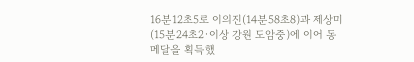16분12초5로 이의진(14분58초8)과 제상미(15분24초2·이상 강원 도암중)에 이어 동메달을 획득했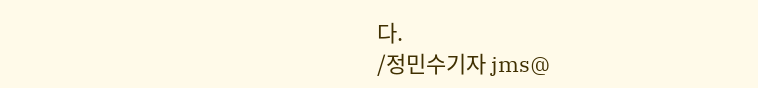다.
/정민수기자 jms@